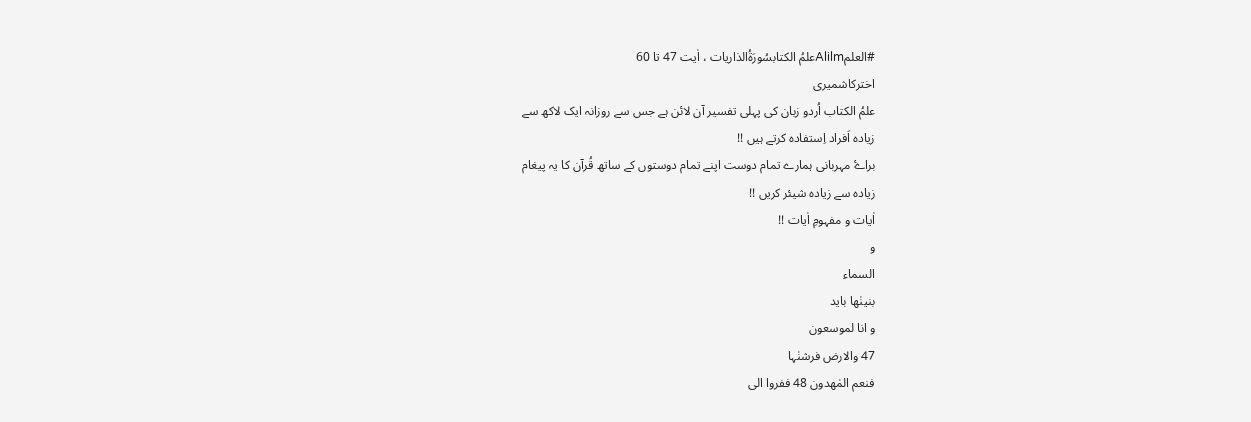#العلمAlilmعلمُ الکتابسُورَةُالذاریات ، اٰیت 47 تا 60
اخترکاشمیری
علمُ الکتاب اُردو زبان کی پہلی تفسیر آن لائن ہے جس سے روزانہ ایک لاکھ سے
زیادہ اَفراد اِستفادہ کرتے ہیں !!
براۓ مہربانی ہمارے تمام دوست اپنے تمام دوستوں کے ساتھ قُرآن کا یہ پیغام
زیادہ سے زیادہ شیئر کریں !!
اٰیات و مفہومِ اٰیات !!
و
السماء
بنینٰھا باید
و انا لموسعون
47 والارض فرشنٰہا
فنعم المٰھدون 48 ففروا الی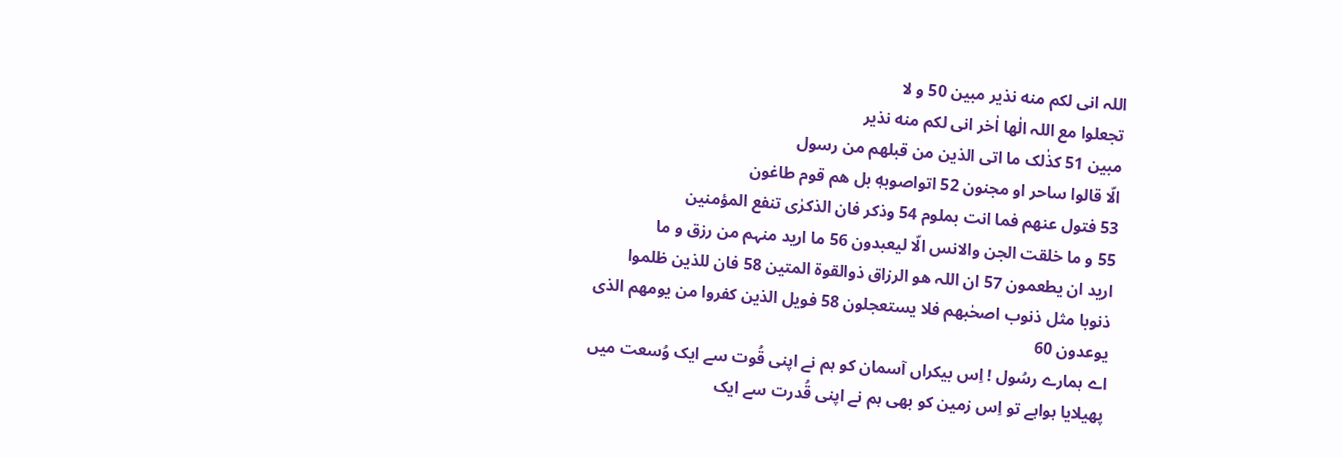اللہ انی لکم منه نذیر مبین 50 و لا
تجعلوا مع اللہ الٰھا اٰخر انی لکم منه نذیر
مبین 51 کذٰلک ما اتی الذین من قبلھم من رسول
الّا قالوا ساحر او مجنون 52 اتواصوبهٖ بل ھم قوم طاغون
53 فتول عنھم فما انت بملوم 54 وذکر فان الذکرٰی تنفع المؤمنین
55 و ما خلقت الجن والانس الّا لیعبدون 56 ما ارید منہم من رزق و ما
ارید ان یطعمون 57 ان اللہ ھو الرزاق ذوالقوة المتین 58 فان للذین ظلموا
ذنوبا مثل ذنوب اصحٰبھم فلا یستعجلون 58 فویل الذین کفروا من یومھم الذی
یوعدون 60
اے ہمارے رسُول ! اِس بیکراں آسمان کو ہم نے اپنی قُوت سے ایک وُسعت میں
پھیلایا ہواہے تو اِس زمین کو بھی ہم نے اپنی قُدرت سے ایک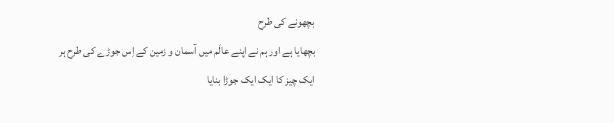بچھونے کی طرح
بچھایا ہے اور ہم نے اپنے عالَم میں آسمان و زمین کے اِس جوڑے کی طرح ہر
ایک چیز کا ایک ایک جوڑا بنایا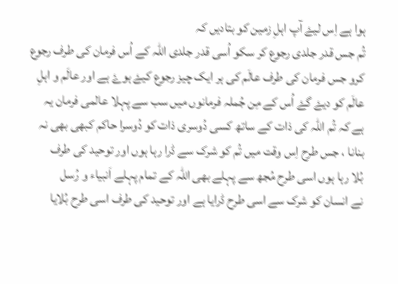ہوا ہے اِس لیۓ آپ اہلِ زمین کو بتادیں کہ
تُم جس قدر جلدی رجوع کر سکو اُسی قدر جلدی اللہ کے اُس فرمان کی طرف رجوع
کرو جس فرمان کی طرف عالَم کی ہر ایک چیز رجوع کیۓ ہوۓ ہے اور عالَم و اہلِ
عالَم کو دیۓ گۓ اُس کے مِن جُملہ فرمانوں میں سب سے پہلا عالمی فرمان یہ
ہے کہ تُم اللہ کی ذات کے ساتھ کسی دُوسری ذات کو دُوسرا حاکم کبھی بھی نہ
بنانا ، جس طرح اِس وقت میں تُم کو شرک سے ڈرا رہا ہوں اور توحید کی طرف
بُلا رہا ہوں اسی طرح مُجھ سے پہلے بھی اللہ کے تمام پہلے اَنبیاء و رُسل
نے انسان کو شرک سے اسی طرح ڈرایا ہے اور توحید کی طرف اسی طرح بُلایا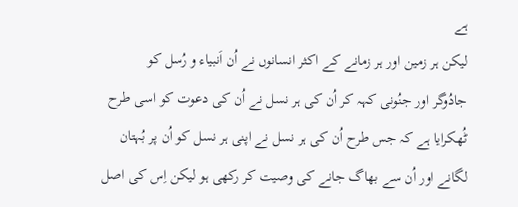ہے
لیکن ہر زمین اور ہر زمانے کے اکثر انسانوں نے اُن اَنبیاء و رُسل کو
جادُوگر اور جنُونی کہہ کر اُن کی ہر نسل نے اُن کی دعوت کو اسی طرح
ٹُھکرایا ہے کہ جس طرح اُن کی ہر نسل نے اپنی ہر نسل کو اُن پر بُہتان
لگانے اور اُن سے بھاگ جانے کی وصیت کر رکھی ہو لیکن اِس کی اصل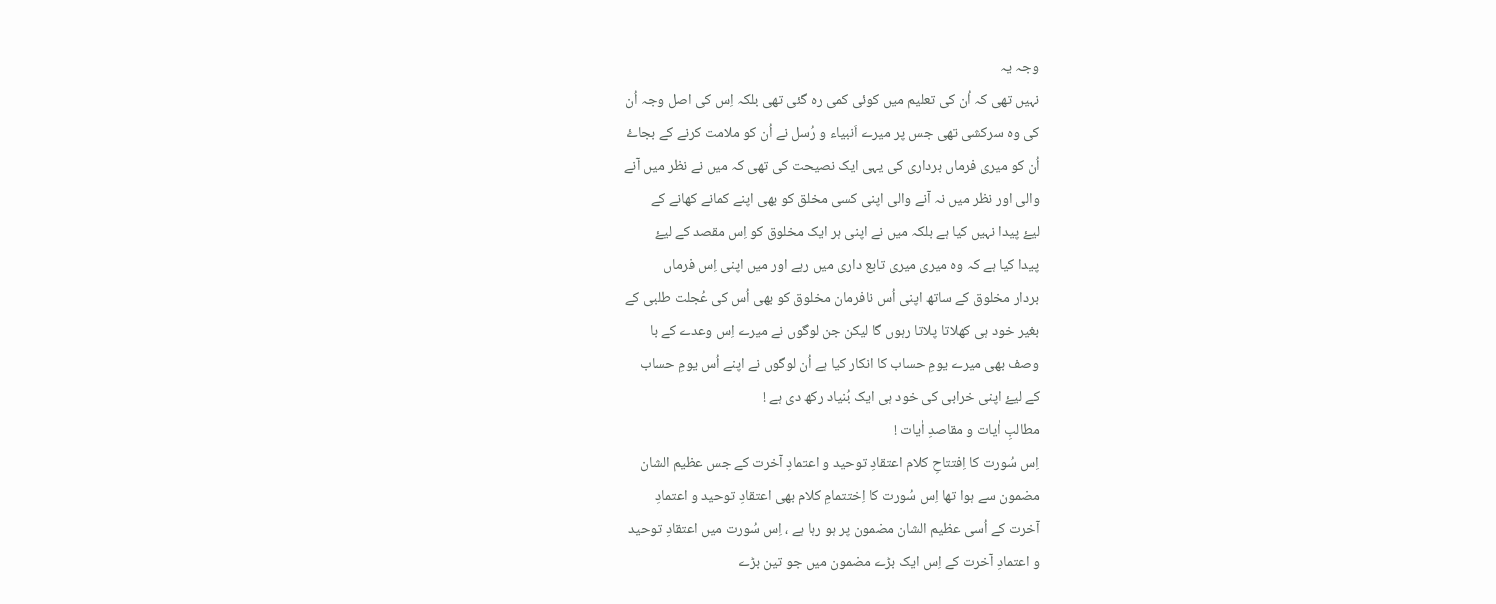وجہ یہ
نہیں تھی کہ اُن کی تعلیم میں کوئی کمی رہ گئی تھی بلکہ اِس کی اصل وجہ اُن
کی وہ سرکشی تھی جس پر میرے اَنبیاء و رُسل نے اُن کو ملامت کرنے کے بجاۓ
اُن کو میری فرماں برداری کی یہی ایک نصیحت کی تھی کہ میں نے نظر میں آنے
والی اور نظر میں نہ آنے والی اپنی کسی مخلق کو بھی اپنے کمانے کھانے کے
لیۓ پیدا نہیں کیا ہے بلکہ میں نے اپنی ہر ایک مخلوق کو اِس مقصد کے لیۓ
پیدا کیا ہے کہ وہ میری میری تابع داری میں رہے اور میں اپنی اِس فرماں
بردار مخلوق کے ساتھ اپنی اُس نافرمان مخلوق کو بھی اُس کی عُجلت طلبی کے
بغیر خود ہی کھلاتا پلاتا رہوں گا لیکن جن لوگوں نے میرے اِس وعدے کے با
وصف بھی میرے یومِ حساب کا انکار کیا ہے اُن لوگوں نے اپنے اُس یومِ حساب
کے لیۓ اپنی خرابی کی خود ہی ایک بُنیاد رکھ دی ہے !
مطالبِ اٰیات و مقاصدِ اٰیات !
اِس سُورت کا اِفتتاحِ کلام اعتقادِ توحید و اعتمادِ آخرت کے جس عظیم الشان
مضمون سے ہوا تھا اِس سُورت کا اِختتمامِ کلام بھی اعتقادِ توحید و اعتمادِ
آخرت کے اُسی عظیم الشان مضمون پر ہو رہا ہے ، اِس سُورت میں اعتقادِ توحید
و اعتمادِ آخرت کے اِس ایک بڑے مضمون میں جو تین بڑے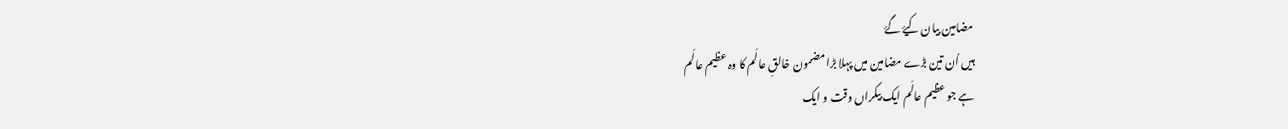مضامین بیان کیۓ گۓ
ہیں اُن تین بڑے مضامین میں پہلا بڑا مضمون خالقِ عالَم کا وہ عظیم عالَم
ہے جو عظیم عالَم ایک بیکراں وقت و ایک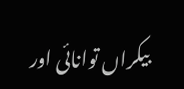بیکراں توانائی اور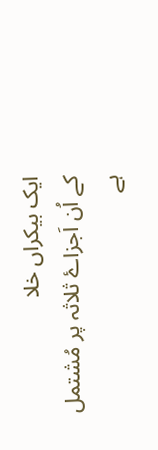ایک بیکراں خلا
کے اُن اَجزاۓ ثلاثہ پر مُشتمل ہے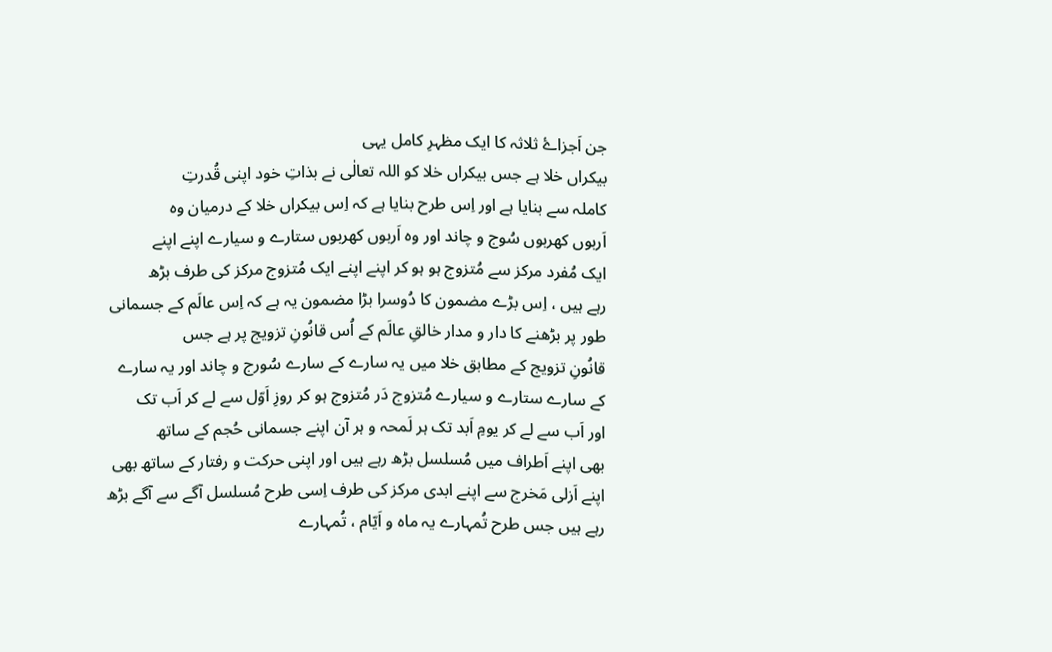جن اَجزاۓ ثلاثہ کا ایک مظہرِ کامل یہی
بیکراں خلا ہے جس بیکراں خلا کو اللہ تعالٰی نے بذاتِ خود اپنی قُدرتِ
کاملہ سے بنایا ہے اور اِس طرح بنایا ہے کہ اِس بیکراں خلا کے درمیان وہ
اَربوں کھربوں سُوج و چاند اور وہ اَربوں کھربوں ستارے و سیارے اپنے اپنے
ایک مُفرد مرکز سے مُتزوج ہو ہو کر اپنے اپنے ایک مُتزوج مرکز کی طرف بڑھ
رہے ہیں ، اِس بڑے مضمون کا دُوسرا بڑا مضمون یہ ہے کہ اِس عالَم کے جسمانی
طور پر بڑھنے کا دار و مدار خالقِ عالَم کے اُس قانُونِ تزویج پر ہے جس
قانُونِ تزویج کے مطابق خلا میں یہ سارے کے سارے سُورج و چاند اور یہ سارے
کے سارے ستارے و سیارے مُتزوج دَر مُتزوج ہو کر روزِ اَوّل سے لے کر اَب تک
اور اَب سے لے کر یومِ اَبد تک ہر لَمحہ و ہر آن اپنے جسمانی حُجم کے ساتھ
بھی اپنے اَطراف میں مُسلسل بڑھ رہے ہیں اور اپنی حرکت و رفتار کے ساتھ بھی
اپنے اَزلی مَخرج سے اپنے ابدی مرکز کی طرف اِسی طرح مُسلسل آگے سے آگے بڑھ
رہے ہیں جس طرح تُمہارے یہ ماہ و اَیّام ، تُمہارے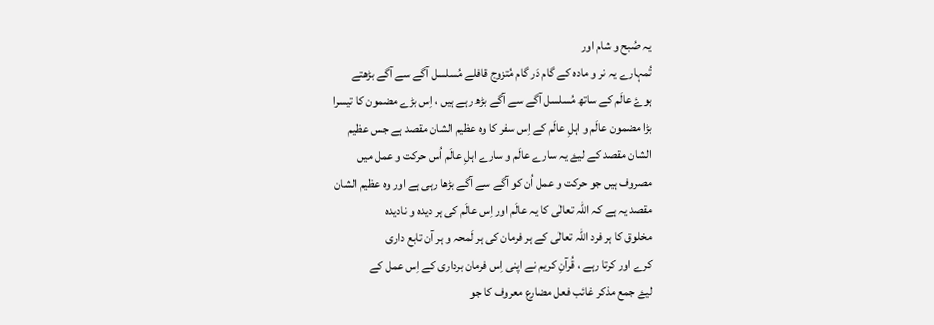یہ صُبح و شام اور
تُمہارے یہ نر و مادہ کے گام دَر گام مُتزوج قافلے مُسلسل آگے سے آگے بڑھتے
ہوۓ عالَم کے ساتھ مُسلسل آگے سے آگے بڑھ رہے ہیں ، اِس بڑے مضمون کا تیسرا
بڑا مضمون عالَم و اہلِ عالَم کے اِس سفر کا وہ عظیم الشان مقصد ہے جس عظیم
الشان مقصد کے لیۓ یہ سارے عالَم و سارے اہلِ عالَم اُس حرکت و عمل میں
مصروف ہیں جو حرکت و عمل اُن کو آگے سے آگے بڑھا رہی ہے اور وہ عظیم الشان
مقصد یہ ہے کہ اللہ تعالٰی کا یہ عالَم اور اِس عالَم کی ہر دیدہ و نادیدہ
مخلوق کا ہر فرد اللہ تعالٰی کے ہر فرمان کی ہر لَمحہ و ہر آن تابع داری
کرے اور کرتا رہے ، قُرآنِ کریم نے اپنی اِس فرمان برداری کے اِس عمل کے
لیۓ جمع مذکر غائب فعل مضارع معروف کا جو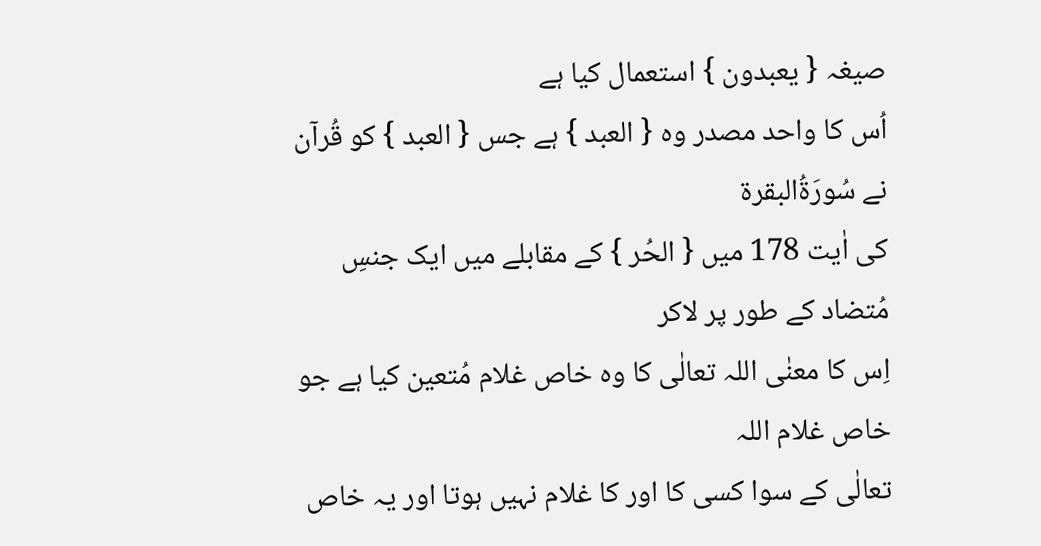صیغہ { یعبدون } استعمال کیا ہے
اُس کا واحد مصدر وہ { العبد } ہے جس { العبد } کو قُرآن نے سُورَةُالبقرة
کی اٰیت 178 میں { الحُر } کے مقابلے میں ایک جنسِ مُتضاد کے طور پر لاکر
اِس کا معنٰی اللہ تعالٰی کا وہ خاص غلام مُتعین کیا ہے جو خاص غلام اللہ
تعالٰی کے سوا کسی کا اور کا غلام نہیں ہوتا اور یہ خاص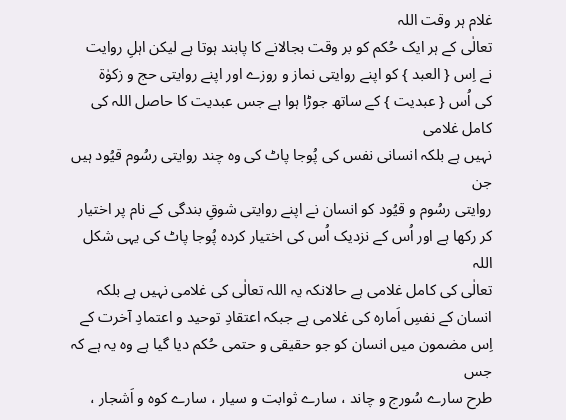غلام ہر وقت اللہ
تعالٰی کے ہر ایک حُکم کو بر وقت بجالانے کا پابند ہوتا ہے لیکن اہلِ روایت
نے اِس { العبد } کو اپنے روایتی نماز و روزے اور اپنے روایتی حج و زکوٰة
کی اُس { عبدیت } کے ساتھ جوڑا ہوا ہے جس عبدیت کا حاصل اللہ کی کامل غلامی
نہیں ہے بلکہ انسانی نفس کی پُوجا پاٹ کی وہ چند روایتی رسُوم قیُود ہیں جن
روایتی رسُوم و قیُود کو انسان نے اپنے روایتی شوقِ بندگی کے نام پر اختیار
کر رکھا ہے اور اُس کے نزدیک اُس کی اختیار کردہ پُوجا پاٹ کی یہی شکل اللہ
تعالٰی کی کامل غلامی ہے حالانکہ یہ اللہ تعالٰی کی غلامی نہیں ہے بلکہ
انسان کے نفسِ اَمارہ کی غلامی ہے جبکہ اعتقادِ توحید و اعتمادِ آخرت کے
اِس مضمون میں انسان کو جو حقیقی و حتمی حُکم دیا گیا ہے وہ یہ ہے کہ جس
طرح سارے سُورج و چاند ، سارے ثوابت و سیار ، سارے کوہ و اَشجار ،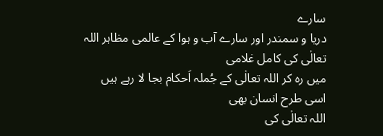سارے
دریا و سمندر اور سارے آب و ہوا کے عالمی مظاہر اللہ تعالٰی کی کامل غلامی
میں رہ کر اللہ تعالٰی کے جُملہ اَحکام بجا لا رہے ہیں اسی طرح انسان بھی
اللہ تعالٰی کی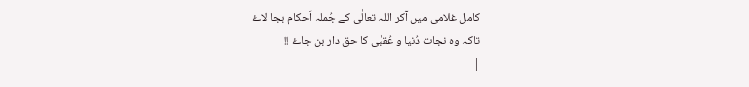کامل غلامی میں آکر اللہ تعالٰی کے جُملہ اَحکام بجا لاۓ
تاکہ وہ نجات دُنیا و عُقبٰی کا حق دار بن جاۓ !!
|